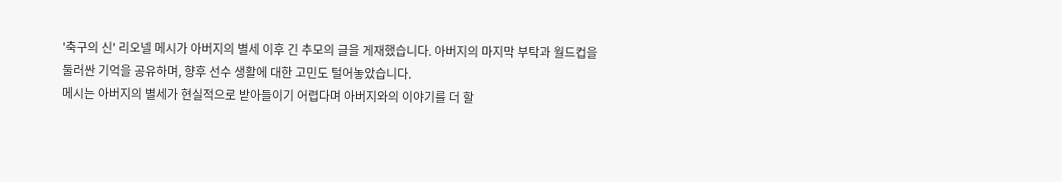'축구의 신' 리오넬 메시가 아버지의 별세 이후 긴 추모의 글을 게재했습니다. 아버지의 마지막 부탁과 월드컵을 둘러싼 기억을 공유하며, 향후 선수 생활에 대한 고민도 털어놓았습니다.
메시는 아버지의 별세가 현실적으로 받아들이기 어렵다며 아버지와의 이야기를 더 할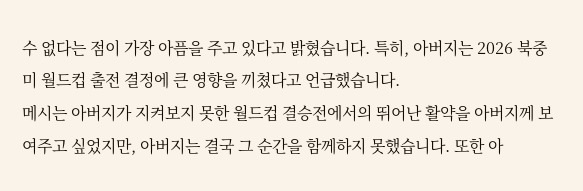수 없다는 점이 가장 아픔을 주고 있다고 밝혔습니다. 특히, 아버지는 2026 북중미 월드컵 출전 결정에 큰 영향을 끼쳤다고 언급했습니다.
메시는 아버지가 지켜보지 못한 월드컵 결승전에서의 뛰어난 활약을 아버지께 보여주고 싶었지만, 아버지는 결국 그 순간을 함께하지 못했습니다. 또한 아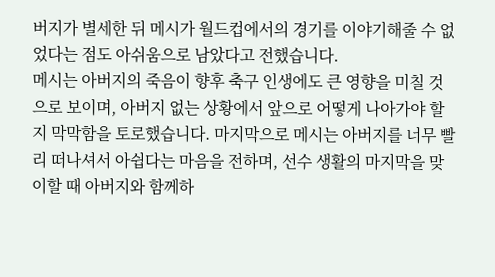버지가 별세한 뒤 메시가 월드컵에서의 경기를 이야기해줄 수 없었다는 점도 아쉬움으로 남았다고 전했습니다.
메시는 아버지의 죽음이 향후 축구 인생에도 큰 영향을 미칠 것으로 보이며, 아버지 없는 상황에서 앞으로 어떻게 나아가야 할지 막막함을 토로했습니다. 마지막으로 메시는 아버지를 너무 빨리 떠나셔서 아쉽다는 마음을 전하며, 선수 생활의 마지막을 맞이할 때 아버지와 함께하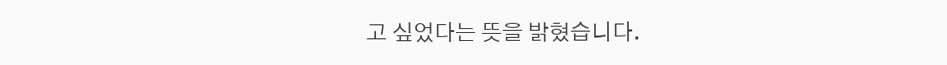고 싶었다는 뜻을 밝혔습니다.